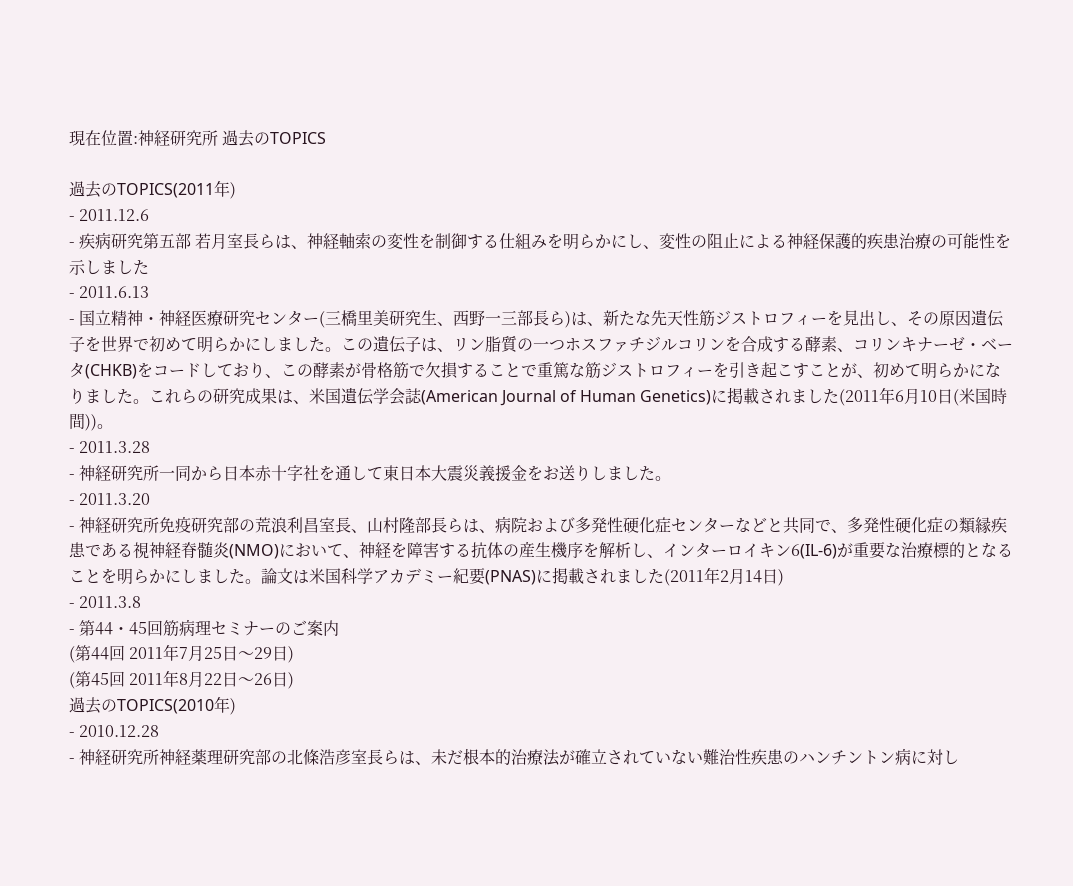現在位置:神経研究所 過去のTOPICS

過去のTOPICS(2011年)
- 2011.12.6
- 疾病研究第五部 若月室長らは、神経軸索の変性を制御する仕組みを明らかにし、変性の阻止による神経保護的疾患治療の可能性を示しました
- 2011.6.13
- 国立精神・神経医療研究センター(三橋里美研究生、西野一三部長ら)は、新たな先天性筋ジストロフィーを見出し、その原因遺伝子を世界で初めて明らかにしました。この遺伝子は、リン脂質の一つホスファチジルコリンを合成する酵素、コリンキナーゼ・ベータ(CHKB)をコードしており、この酵素が骨格筋で欠損することで重篤な筋ジストロフィーを引き起こすことが、初めて明らかになりました。これらの研究成果は、米国遺伝学会誌(American Journal of Human Genetics)に掲載されました(2011年6月10日(米国時間))。
- 2011.3.28
- 神経研究所一同から日本赤十字社を通して東日本大震災義援金をお送りしました。
- 2011.3.20
- 神経研究所免疫研究部の荒浪利昌室長、山村隆部長らは、病院および多発性硬化症センターなどと共同で、多発性硬化症の類縁疾患である視神経脊髄炎(NMO)において、神経を障害する抗体の産生機序を解析し、インターロイキン6(IL-6)が重要な治療標的となることを明らかにしました。論文は米国科学アカデミー紀要(PNAS)に掲載されました(2011年2月14日)
- 2011.3.8
- 第44・45回筋病理セミナーのご案内
(第44回 2011年7月25日〜29日)
(第45回 2011年8月22日〜26日)
過去のTOPICS(2010年)
- 2010.12.28
- 神経研究所神経薬理研究部の北條浩彦室長らは、未だ根本的治療法が確立されていない難治性疾患のハンチントン病に対し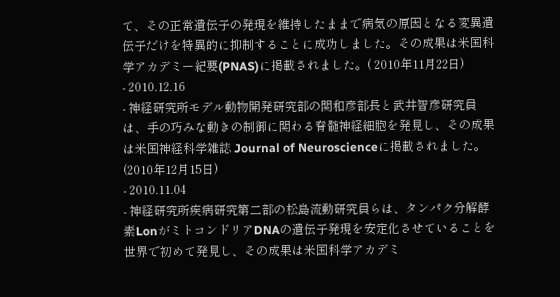て、その正常遺伝子の発現を維持したままで病気の原因となる変異遺伝子だけを特異的に抑制することに成功しました。その成果は米国科学アカデミー紀要(PNAS)に掲載されました。( 2010年11月22日)
- 2010.12.16
- 神経研究所モデル動物開発研究部の関和彦部長と武井智彦研究員は、手の巧みな動きの制御に関わる脊髄神経細胞を発見し、その成果は米国神経科学雑誌 Journal of Neuroscienceに掲載されました。(2010年12月15日)
- 2010.11.04
- 神経研究所疾病研究第二部の松島流動研究員らは、タンパク分解酵素LonがミトコンドリアDNAの遺伝子発現を安定化させていることを世界で初めて発見し、その成果は米国科学アカデミ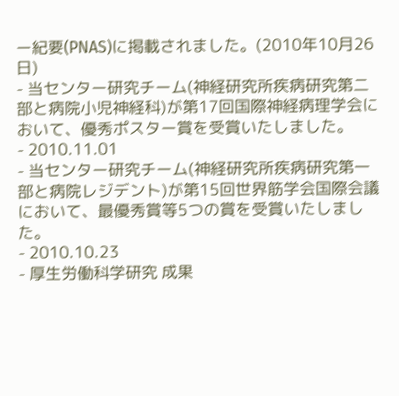ー紀要(PNAS)に掲載されました。(2010年10月26日)
- 当センター研究チーム(神経研究所疾病研究第二部と病院小児神経科)が第17回国際神経病理学会において、優秀ポスター賞を受賞いたしました。
- 2010.11.01
- 当センター研究チーム(神経研究所疾病研究第一部と病院レジデント)が第15回世界筋学会国際会議において、最優秀賞等5つの賞を受賞いたしました。
- 2010.10.23
- 厚生労働科学研究 成果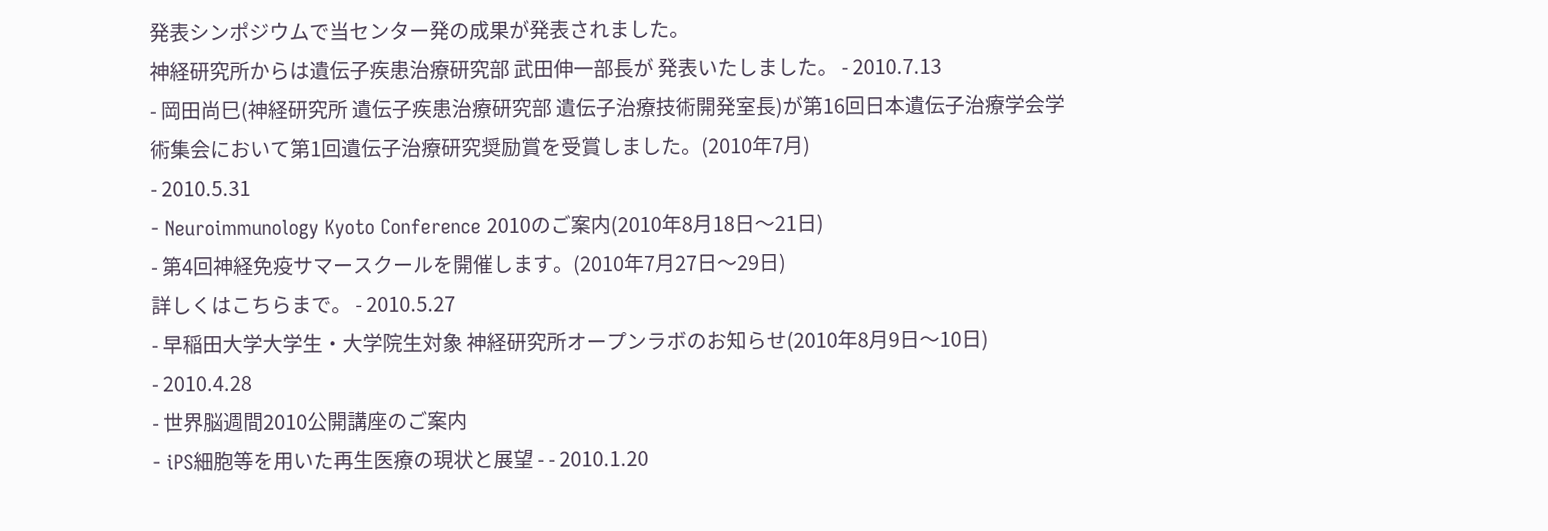発表シンポジウムで当センター発の成果が発表されました。
神経研究所からは遺伝子疾患治療研究部 武田伸一部長が 発表いたしました。 - 2010.7.13
- 岡田尚巳(神経研究所 遺伝子疾患治療研究部 遺伝子治療技術開発室長)が第16回日本遺伝子治療学会学術集会において第1回遺伝子治療研究奨励賞を受賞しました。(2010年7月)
- 2010.5.31
- Neuroimmunology Kyoto Conference 2010のご案内(2010年8月18日〜21日)
- 第4回神経免疫サマースクールを開催します。(2010年7月27日〜29日)
詳しくはこちらまで。 - 2010.5.27
- 早稲田大学大学生・大学院生対象 神経研究所オープンラボのお知らせ(2010年8月9日〜10日)
- 2010.4.28
- 世界脳週間2010公開講座のご案内
- iPS細胞等を用いた再生医療の現状と展望 - - 2010.1.20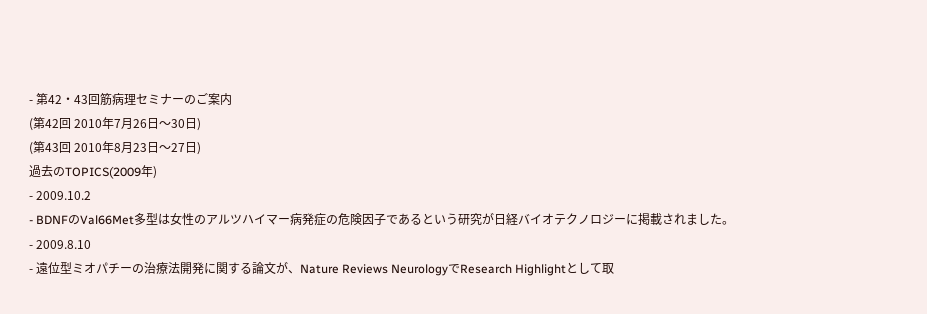- 第42・43回筋病理セミナーのご案内
(第42回 2010年7月26日〜30日)
(第43回 2010年8月23日〜27日)
過去のTOPICS(2009年)
- 2009.10.2
- BDNFのVal66Met多型は女性のアルツハイマー病発症の危険因子であるという研究が日経バイオテクノロジーに掲載されました。
- 2009.8.10
- 遠位型ミオパチーの治療法開発に関する論文が、Nature Reviews NeurologyでResearch Highlightとして取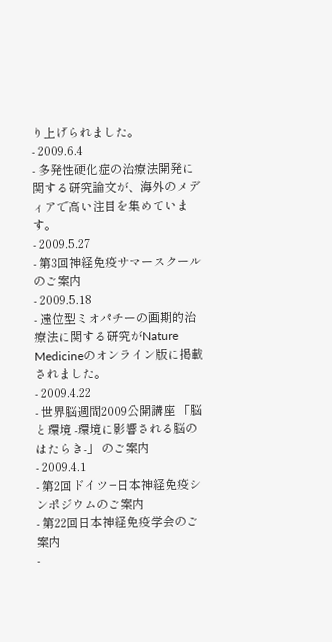り上げられました。
- 2009.6.4
- 多発性硬化症の治療法開発に関する研究論文が、海外のメディアで高い注目を集めています。
- 2009.5.27
- 第3回神経免疫サマースクールのご案内
- 2009.5.18
- 遠位型ミオパチーの画期的治療法に関する研究がNature Medicineのオンライン版に掲載されました。
- 2009.4.22
- 世界脳週間2009公開講座 「脳と環境 -環境に影響される脳のはたらき-」 のご案内
- 2009.4.1
- 第2回ドイツ−日本神経免疫シンポジウムのご案内
- 第22回日本神経免疫学会のご案内
-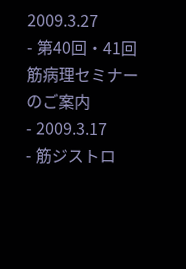2009.3.27
- 第40回・41回筋病理セミナーのご案内
- 2009.3.17
- 筋ジストロ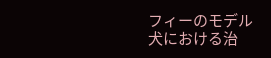フィーのモデル犬における治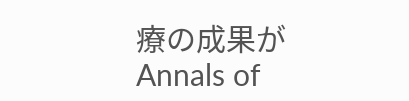療の成果がAnnals of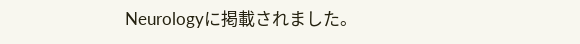Neurologyに掲載されました。